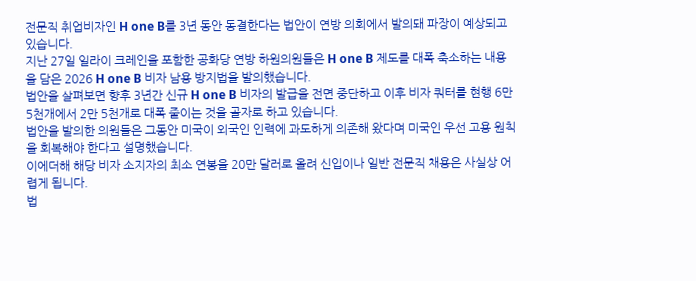전문직 취업비자인 H one B를 3년 동안 동결한다는 법안이 연방 의회에서 발의돼 파장이 예상되고 있습니다.
지난 27일 일라이 크레인을 포함한 공화당 연방 하원의원들은 H one B 제도를 대폭 축소하는 내용을 담은 2026 H one B 비자 남용 방지법을 발의했습니다.
법안을 살펴보면 향후 3년간 신규 H one B 비자의 발급을 전면 중단하고 이후 비자 쿼터를 현행 6만 5천개에서 2만 5천개로 대폭 줄이는 것을 골자로 하고 있습니다.
법안을 발의한 의원들은 그동안 미국이 외국인 인력에 과도하게 의존해 왔다며 미국인 우선 고용 원칙을 회복해야 한다고 설명했습니다.
이에더해 해당 비자 소지자의 최소 연봉을 20만 달러로 올려 신입이나 일반 전문직 채용은 사실상 어렵게 됩니다.
법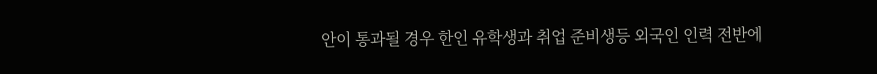안이 통과될 경우 한인 유학생과 취업 준비생등 외국인 인력 전반에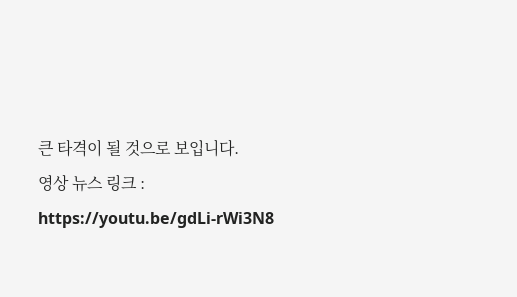큰 타격이 될 것으로 보입니다.
영상 뉴스 링크 : https://youtu.be/gdLi-rWi3N8